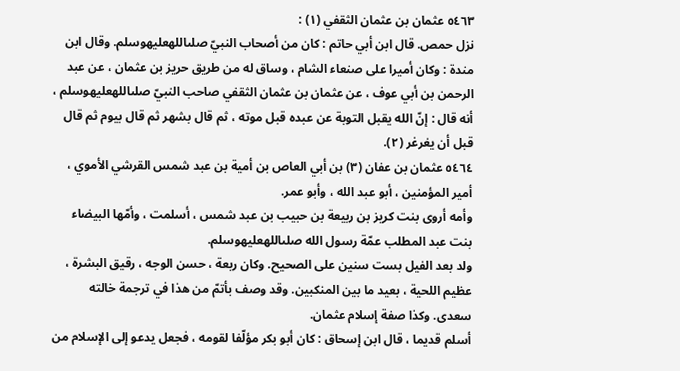٥٤٦٣ عثمان بن عثمان الثقفي (١) :
نزل حمص. قال ابن أبي حاتم : كان من أصحاب النبيّ صلىاللهعليهوسلم. وقال ابن مندة : وكان أميرا على صنعاء الشام ، وساق له من طريق حريز بن عثمان ، عن عبد الرحمن بن أبي عوف ، عن عثمان بن عثمان الثقفي صاحب النبيّ صلىاللهعليهوسلم ، أنه قال : إنّ الله يقبل التوبة عن عبده قبل موته ، ثم قال بشهر ثم قال بيوم ثم قال قبل أن يغرغر (٢).
٥٤٦٤ عثمان بن عفان (٣) بن أبي العاص بن أمية بن عبد شمس القرشي الأموي ، أمير المؤمنين ، أبو عبد الله ، وأبو عمر.
وأمه أروى بنت كريز بن ربيعة بن حبيب بن عبد شمس ، أسلمت ، وأمّها البيضاء بنت عبد المطلب عمّة رسول الله صلىاللهعليهوسلم.
ولد بعد الفيل بست سنين على الصحيح. وكان ربعة ، حسن الوجه ، رقيق البشرة ، عظيم اللحية ، بعيد ما بين المنكبين. وقد وصف بأتمّ من هذا في ترجمة خالته سعدى. وكذا صفة إسلام عثمان.
أسلم قديما ، قال ابن إسحاق : كان أبو بكر مؤلّفا لقومه ، فجعل يدعو إلى الإسلام من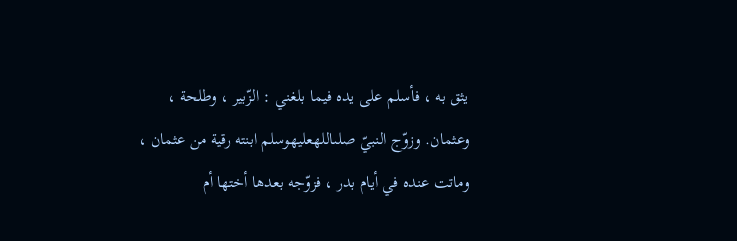يثق به ، فأسلم على يده فيما بلغني : الزّبير ، وطلحة ، وعثمان. وزوّج النبيّ صلىاللهعليهوسلم ابنته رقية من عثمان ، وماتت عنده في أيام بدر ، فزوّجه بعدها أختها أم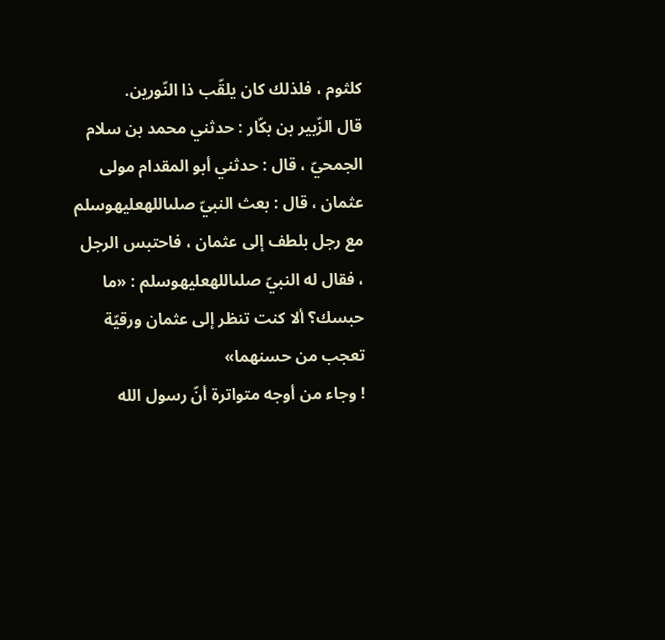كلثوم ، فلذلك كان يلقّب ذا النّورين.
قال الزّبير بن بكّار : حدثني محمد بن سلام الجمحيّ ، قال : حدثني أبو المقدام مولى عثمان ، قال : بعث النبيّ صلىاللهعليهوسلم مع رجل بلطف إلى عثمان ، فاحتبس الرجل ، فقال له النبيّ صلىاللهعليهوسلم : «ما حبسك؟ ألا كنت تنظر إلى عثمان ورقيّة تعجب من حسنهما»
! وجاء من أوجه متواترة أنّ رسول الله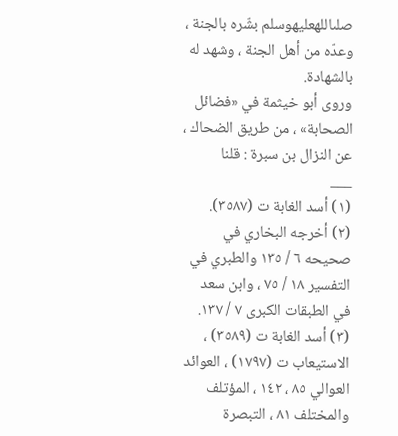صلىاللهعليهوسلم بشّره بالجنة ، وعدّه من أهل الجنة ، وشهد له بالشهادة.
وروى أبو خيثمة في «فضائل الصحابة» ، من طريق الضحاك ، عن النزال بن سبرة : قلنا
___
(١) أسد الغابة ت (٣٥٨٧).
(٢) أخرجه البخاري في صحيحه ٦ / ١٣٥ والطبري في التفسير ١٨ / ٧٥ ، وابن سعد في الطبقات الكبرى ٧ / ١٣٧.
(٣) أسد الغابة ت (٣٥٨٩) ، الاستيعاب ت (١٧٩٧) ، العوائد العوالي ٨٥ ، ١٤٢ ، المؤتلف والمختلف ٨١ ، التبصرة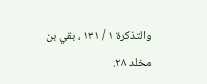والتذكرة ١ / ١٣١ ، بقي بن مخلد ٢٨.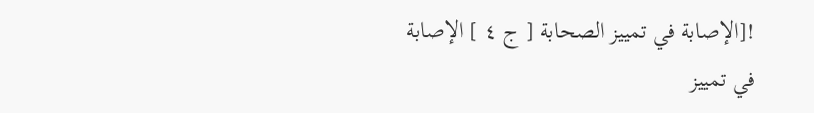![الإصابة في تمييز الصحابة [ ج ٤ ] الإصابة في تمييز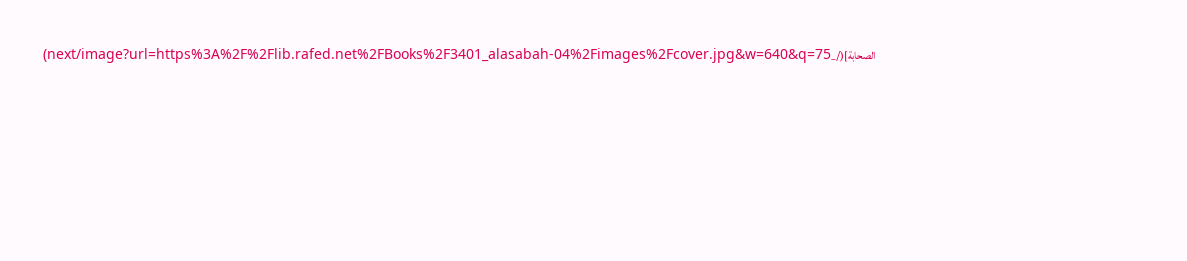الصحابة](/_next/image?url=https%3A%2F%2Flib.rafed.net%2FBooks%2F3401_alasabah-04%2Fimages%2Fcover.jpg&w=640&q=75)